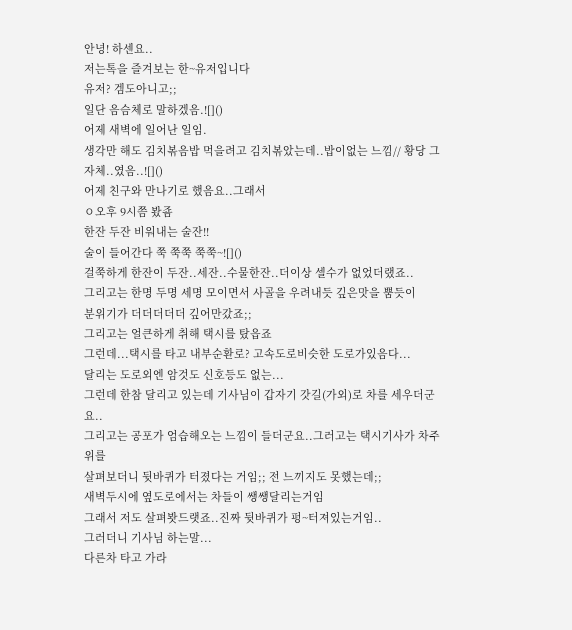안녕! 하센요..
저는톡을 즐겨보는 한~유저입니다
유저? 겜도아니고;;
일단 음슴체로 말하겠음.![]()
어제 새벽에 일어난 일임.
생각만 해도 김치볶음밥 먹을려고 김치볶았는데..밥이없는 느낌// 황당 그자체..였음..![]()
어제 친구와 만나기로 했음요..그래서
ㅇ오후 9시쯤 봤죰
한잔 두잔 비워내는 술잔!!
술이 들어간다 쭉 쭉쭉 쭉쭉~![]()
걸쭉하게 한잔이 두잔..세잔..수물한잔..더이상 셀수가 없었더랬죠..
그리고는 한명 두명 세명 모이면서 사골을 우려내듯 깊은맛을 뿜듯이
분위기가 더더더더더 깊어만갔죠;;
그리고는 얼큰하게 취해 택시를 탔읍죠
그런데...택시를 타고 내부순환로? 고속도로비슷한 도로가있음다...
달리는 도로외엔 암것도 신호등도 없는...
그런데 한참 달리고 있는데 기사님이 갑자기 갓길(가외)로 차를 세우더군요..
그리고는 공포가 엄습해오는 느낌이 들더군요..그러고는 택시기사가 차주위를
살펴보더니 뒷바퀴가 터졌다는 거임;; 전 느끼지도 못했는데;;
새벽두시에 옆도로에서는 차들이 쌩쌩달리는거임
그래서 저도 살펴봣드랫죠..진짜 뒷바퀴가 펑~터져있는거임..
그러더니 기사님 하는말...
다른차 타고 가라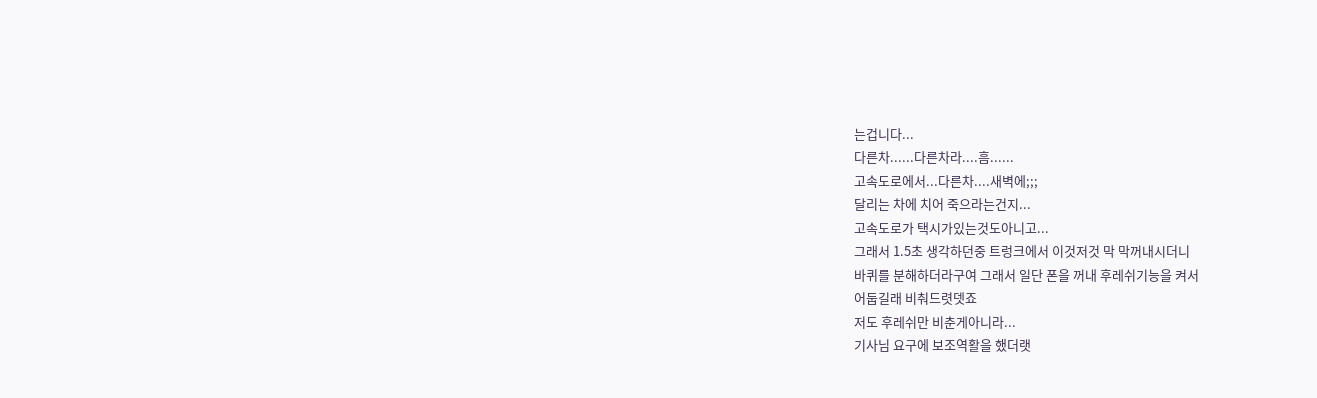는겁니다...
다른차......다른차라....흠......
고속도로에서...다른차....새벽에;;;
달리는 차에 치어 죽으라는건지...
고속도로가 택시가있는것도아니고...
그래서 1.5초 생각하던중 트렁크에서 이것저것 막 막꺼내시더니
바퀴를 분해하더라구여 그래서 일단 폰을 꺼내 후레쉬기능을 켜서
어둡길래 비춰드렷뎃죠
저도 후레쉬만 비춘게아니라...
기사님 요구에 보조역활을 했더랫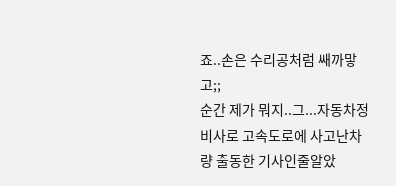죠..손은 수리공처럼 쌔까맣고;;
순간 제가 뭐지..그...자동차정비사로 고속도로에 사고난차량 출동한 기사인줄알았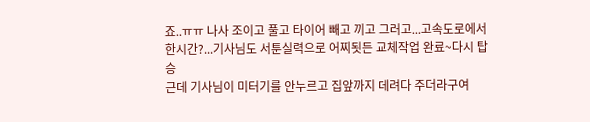죠..ㅠㅠ 나사 조이고 풀고 타이어 빼고 끼고 그러고...고속도로에서 한시간?...기사님도 서툰실력으로 어찌됫든 교체작업 완료~다시 탑승
근데 기사님이 미터기를 안누르고 집앞까지 데려다 주더라구여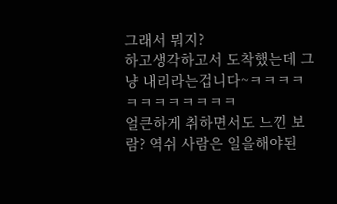그래서 뭐지?
하고생각하고서 도착했는데 그냥 내리라는겁니다~ㅋㅋㅋㅋㅋㅋㅋㅋㅋㅋㅋㅋ
얼큰하게 취하면서도 느낀 보람? 역쉬 사람은 일을해야된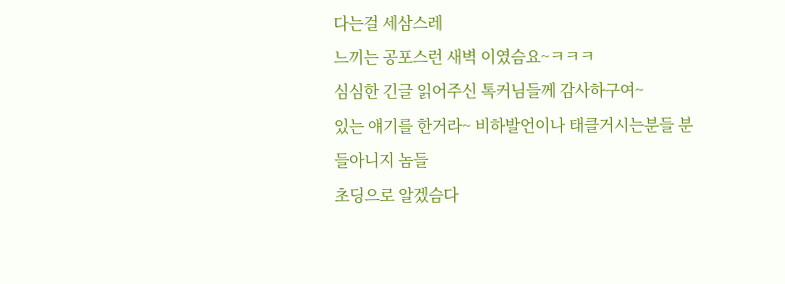다는걸 세삼스레
느끼는 공포스런 새벽 이였슴요~ㅋㅋㅋ
심심한 긴글 읽어주신 톡커님들께 감사하구여~
있는 얘기를 한거라~ 비하발언이나 태클거시는분들 분들아니지 놈들
초딩으로 알겠슴다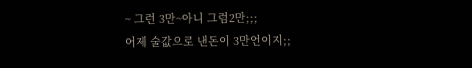~ 그런 3만~아니 그럼2만;;;
어제 술값으로 낸돈이 3만언이지;;